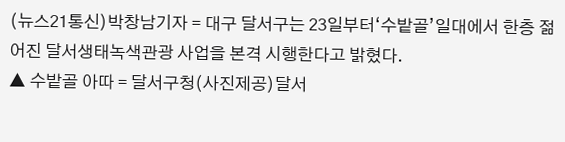(뉴스21통신)박창남기자 = 대구 달서구는 23일부터‘수밭골’일대에서 한층 젊어진 달서생태녹색관광 사업을 본격 시행한다고 밝혔다.
▲ 수밭골 아따 = 달서구청(사진제공)달서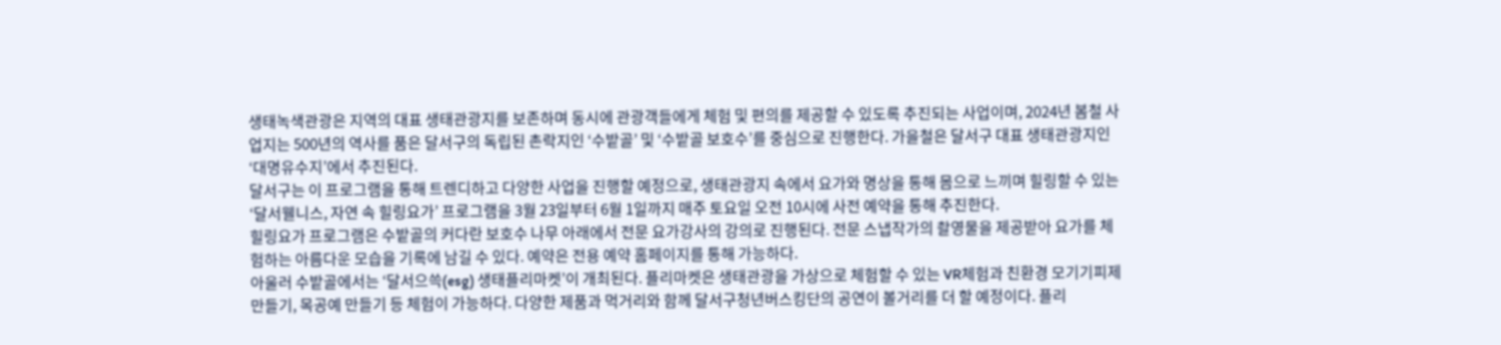생태녹색관광은 지역의 대표 생태관광지를 보존하며 동시에 관광객들에게 체험 및 편의를 제공할 수 있도록 추진되는 사업이며, 2024년 봄철 사업지는 500년의 역사를 품은 달서구의 독립된 촌락지인 ‘수밭골’ 및 ‘수밭골 보호수’를 중심으로 진행한다. 가을철은 달서구 대표 생태관광지인‘대명유수지’에서 추진된다.
달서구는 이 프로그램을 통해 트렌디하고 다양한 사업을 진행할 예정으로, 생태관광지 속에서 요가와 명상을 통해 몸으로 느끼며 힐링할 수 있는 ‘달서웰니스, 자연 속 힐링요가’ 프로그램을 3월 23일부터 6월 1일까지 매주 토요일 오전 10시에 사전 예약을 통해 추진한다.
힐링요가 프로그램은 수밭골의 커다란 보호수 나무 아래에서 전문 요가강사의 강의로 진행된다. 전문 스냅작가의 촬영물을 제공받아 요가를 체험하는 아름다운 모습을 기록에 남길 수 있다. 예약은 전용 예약 홈페이지를 통해 가능하다.
아울러 수밭골에서는 ‘달서으쓱(esg) 생태플리마켓’이 개최된다. 플리마켓은 생태관광을 가상으로 체험할 수 있는 VR체험과 친환경 모기기피제 만들기, 목공예 만들기 등 체험이 가능하다. 다양한 제품과 먹거리와 함께 달서구청년버스킹단의 공연이 볼거리를 더 할 예정이다. 플리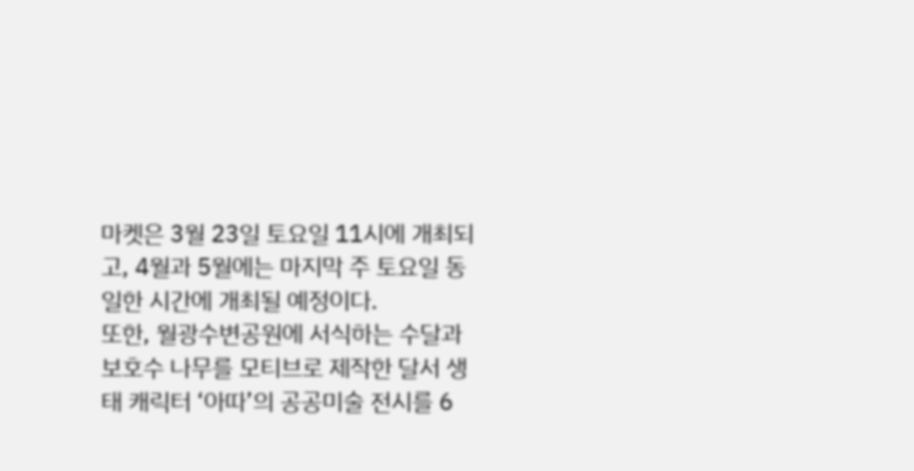마켓은 3월 23일 토요일 11시에 개최되고, 4월과 5월에는 마지막 주 토요일 동일한 시간에 개최될 예정이다.
또한, 월광수변공원에 서식하는 수달과 보호수 나무를 모티브로 제작한 달서 생태 캐릭터 ‘아따’의 공공미술 전시를 6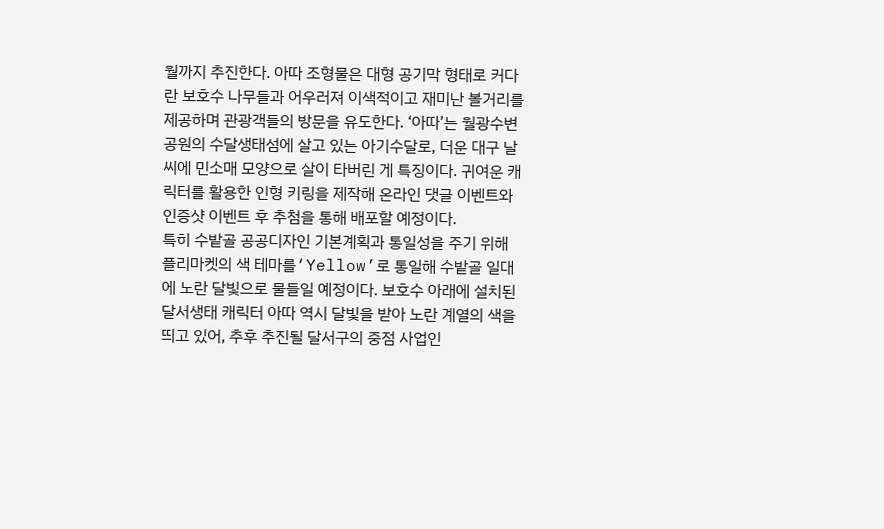월까지 추진한다. 아따 조형물은 대형 공기막 형태로 커다란 보호수 나무들과 어우러져 이색적이고 재미난 볼거리를 제공하며 관광객들의 방문을 유도한다. ‘아따’는 월광수변공원의 수달생태섬에 살고 있는 아기수달로, 더운 대구 날씨에 민소매 모양으로 살이 타버린 게 특징이다. 귀여운 캐릭터를 활용한 인형 키링을 제작해 온라인 댓글 이벤트와 인증샷 이벤트 후 추첨을 통해 배포할 예정이다.
특히 수밭골 공공디자인 기본계획과 통일성을 주기 위해 플리마켓의 색 테마를‘Yellow’로 통일해 수밭골 일대에 노란 달빛으로 물들일 예정이다. 보호수 아래에 설치된 달서생태 캐릭터 아따 역시 달빛을 받아 노란 계열의 색을 띄고 있어, 추후 추진될 달서구의 중점 사업인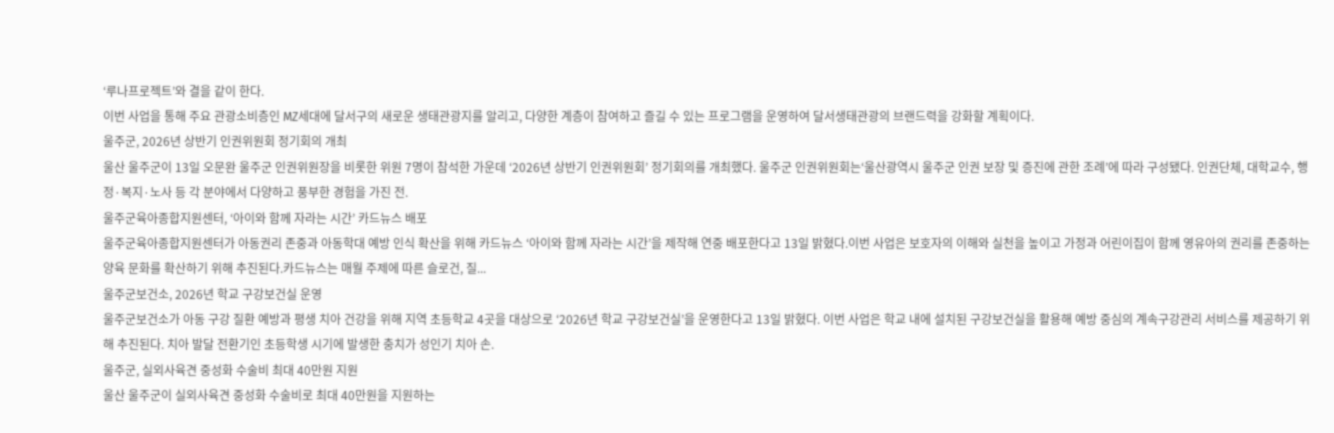‘루나프로젝트’와 결을 같이 한다.
이번 사업을 통해 주요 관광소비층인 MZ세대에 달서구의 새로운 생태관광지를 알리고, 다양한 계층이 참여하고 즐길 수 있는 프로그램을 운영하여 달서생태관광의 브랜드력을 강화할 계획이다.
울주군, 2026년 상반기 인권위원회 정기회의 개최
울산 울주군이 13일 오문완 울주군 인권위원장을 비롯한 위원 7명이 참석한 가운데 ‘2026년 상반기 인권위원회’ 정기회의를 개최했다. 울주군 인권위원회는‘울산광역시 울주군 인권 보장 및 증진에 관한 조례’에 따라 구성됐다. 인권단체, 대학교수, 행정·복지·노사 등 각 분야에서 다양하고 풍부한 경험을 가진 전.
울주군육아종합지원센터, ‘아이와 함께 자라는 시간’ 카드뉴스 배포
울주군육아종합지원센터가 아동권리 존중과 아동학대 예방 인식 확산을 위해 카드뉴스 ‘아이와 함께 자라는 시간’을 제작해 연중 배포한다고 13일 밝혔다.이번 사업은 보호자의 이해와 실천을 높이고 가정과 어린이집이 함께 영유아의 권리를 존중하는 양육 문화를 확산하기 위해 추진된다.카드뉴스는 매월 주제에 따른 슬로건, 질...
울주군보건소, 2026년 학교 구강보건실 운영
울주군보건소가 아동 구강 질환 예방과 평생 치아 건강을 위해 지역 초등학교 4곳을 대상으로 ‘2026년 학교 구강보건실’을 운영한다고 13일 밝혔다. 이번 사업은 학교 내에 설치된 구강보건실을 활용해 예방 중심의 계속구강관리 서비스를 제공하기 위해 추진된다. 치아 발달 전환기인 초등학생 시기에 발생한 충치가 성인기 치아 손.
울주군, 실외사육견 중성화 수술비 최대 40만원 지원
울산 울주군이 실외사육견 중성화 수술비로 최대 40만원을 지원하는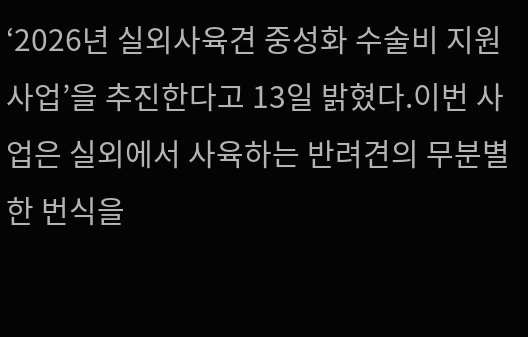‘2026년 실외사육견 중성화 수술비 지원사업’을 추진한다고 13일 밝혔다.이번 사업은 실외에서 사육하는 반려견의 무분별한 번식을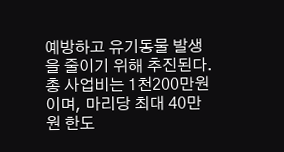예방하고 유기동물 발생을 줄이기 위해 추진된다. 총 사업비는 1천200만원이며, 마리당 최대 40만원 한도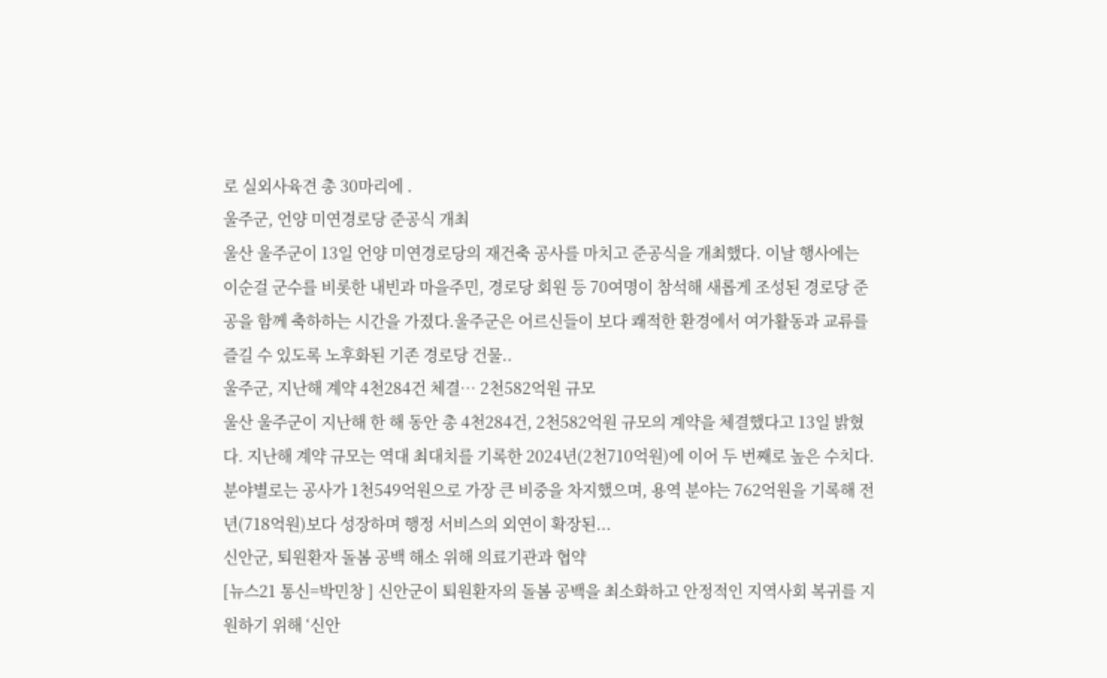로 실외사육견 총 30마리에 .
울주군, 언양 미연경로당 준공식 개최
울산 울주군이 13일 언양 미연경로당의 재건축 공사를 마치고 준공식을 개최했다. 이날 행사에는 이순걸 군수를 비롯한 내빈과 마을주민, 경로당 회원 등 70여명이 참석해 새롭게 조성된 경로당 준공을 함께 축하하는 시간을 가졌다.울주군은 어르신들이 보다 쾌적한 환경에서 여가활동과 교류를 즐길 수 있도록 노후화된 기존 경로당 건물..
울주군, 지난해 계약 4천284건 체결… 2천582억원 규모
울산 울주군이 지난해 한 해 동안 총 4천284건, 2천582억원 규모의 계약을 체결했다고 13일 밝혔다. 지난해 계약 규모는 역대 최대치를 기록한 2024년(2천710억원)에 이어 두 번째로 높은 수치다. 분야별로는 공사가 1천549억원으로 가장 큰 비중을 차지했으며, 용역 분야는 762억원을 기록해 전년(718억원)보다 성장하며 행정 서비스의 외연이 확장된...
신안군, 퇴원환자 돌봄 공백 해소 위해 의료기관과 협약
[뉴스21 통신=박민창 ] 신안군이 퇴원환자의 돌봄 공백을 최소화하고 안정적인 지역사회 복귀를 지원하기 위해 ‘신안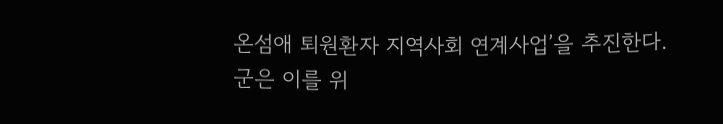온섬애 퇴원환자 지역사회 연계사업’을 추진한다. 군은 이를 위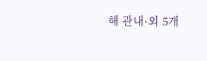해 관내·외 5개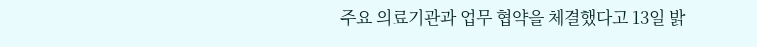주요 의료기관과 업무 협약을 체결했다고 13일 밝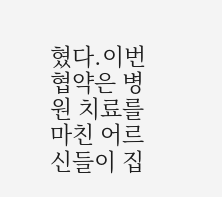혔다.이번 협약은 병원 치료를 마친 어르신들이 집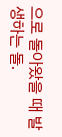으로 돌아왔을 때 발생하는 돌.